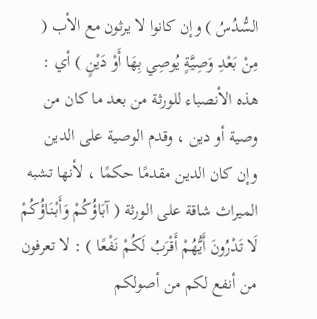السُّدُسُ ) وإن كانوا لا يرثون مع الأب ( مِنْ بَعْدِ وَصِيَّةٍ يُوصِي بِهَا أَوْ دَيْنٍ ) أي : هذه الأنصباء للورثة من بعد ما كان من وصية أو دين ، وقدم الوصية على الدين وإن كان الدين مقدمًا حكمًا ، لأنها تشبه الميراث شاقة على الورثة ( آبَاؤُكُمْ وَأَبْنَاؤُكُمْ لَا تَدْرُونَ أَيُّهُمْ أَقْرَبُ لَكُمْ نَفْعًا ) : لا تعرفون من أنفع لكم من أصولكم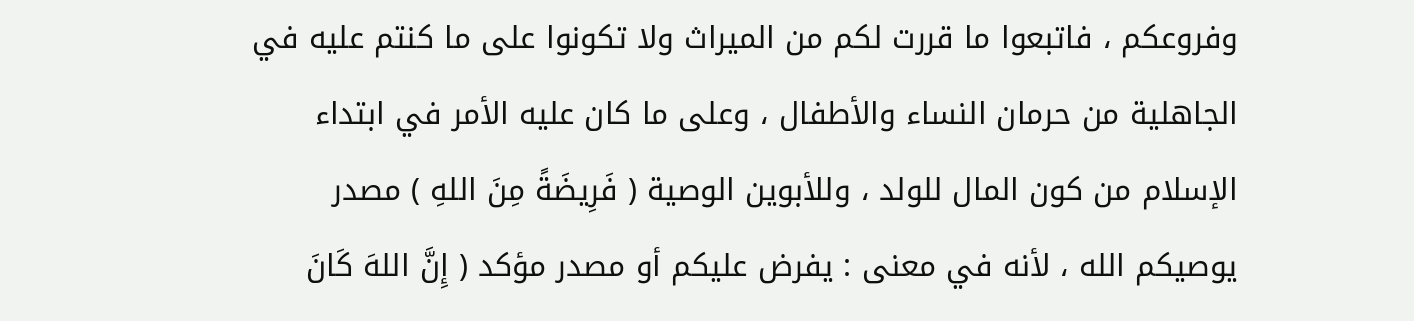وفروعكم ، فاتبعوا ما قررت لكم من الميراث ولا تكونوا على ما كنتم عليه في الجاهلية من حرمان النساء والأطفال ، وعلى ما كان عليه الأمر في ابتداء الإسلام من كون المال للولد ، وللأبوين الوصية ( فَرِيضَةً مِنَ اللهِ ) مصدر يوصيكم الله ، لأنه في معنى : يفرض عليكم أو مصدر مؤكد ( إِنَّ اللهَ كَانَ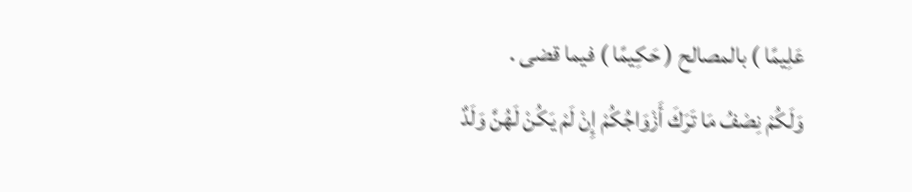عَلِيمًا ) بالمصالح ( حَكِيمًا ) فيما قضى .
وَلَكُمْ نِصْفُ مَا تَرَكَ أَزْوَاجُكُمْ إِنْ لَمْ يَكُنْ لَهُنَّ وَلَدٌ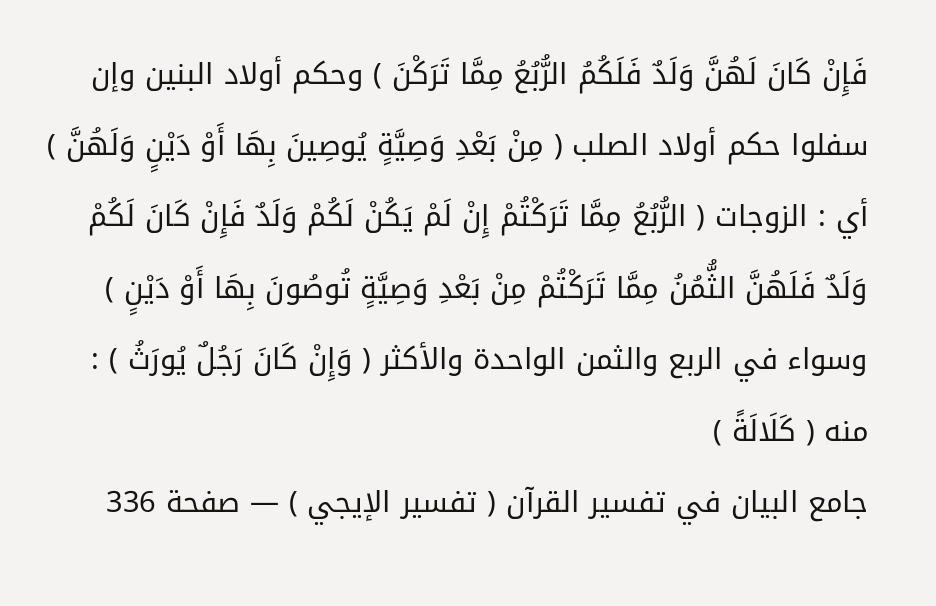فَإِنْ كَانَ لَهُنَّ وَلَدٌ فَلَكُمُ الرُّبُعُ مِمَّا تَرَكْنَ ) وحكم أولاد البنين وإن سفلوا حكم أولاد الصلب ( مِنْ بَعْدِ وَصِيَّةٍ يُوصِينَ بِهَا أَوْ دَيْنٍ وَلَهُنَّ ) أي : الزوجات ( الرُّبُعُ مِمَّا تَرَكْتُمْ إِنْ لَمْ يَكُنْ لَكُمْ وَلَدٌ فَإِنْ كَانَ لَكُمْ وَلَدٌ فَلَهُنَّ الثُّمُنُ مِمَّا تَرَكْتُمْ مِنْ بَعْدِ وَصِيَّةٍ تُوصُونَ بِهَا أَوْ دَيْنٍ ) وسواء في الربع والثمن الواحدة والأكثر ( وَإِنْ كَانَ رَجُلٌ يُورَثُ ) : منه ( كَلَالَةً )
جامع البيان في تفسير القرآن ( تفسير الإيجي ) — صفحة 336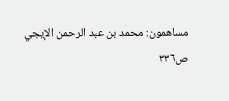مساهمون: محمد بن عبد الرحمن الإيجي
ص٣٣٦